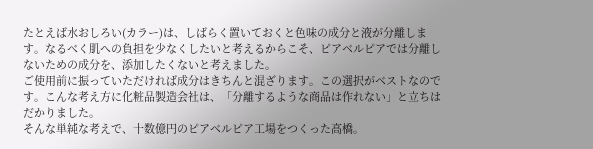たとえば水おしろい(カラー)は、しばらく置いておくと色味の成分と液が分離します。なるべく肌への負担を少なくしたいと考えるからこそ、ピアベルピアでは分離しないための成分を、添加したくないと考えました。
ご使用前に振っていただければ成分はきちんと混ざります。この選択がベストなのです。こんな考え方に化粧品製造会社は、「分離するような商品は作れない」と立ちはだかりました。
そんな単純な考えで、十数億円のピアベルピア工場をつくった高橋。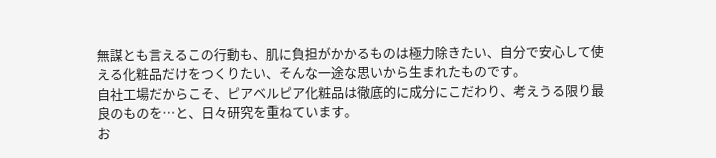無謀とも言えるこの行動も、肌に負担がかかるものは極力除きたい、自分で安心して使える化粧品だけをつくりたい、そんな一途な思いから生まれたものです。
自社工場だからこそ、ピアベルピア化粧品は徹底的に成分にこだわり、考えうる限り最良のものを…と、日々研究を重ねています。
お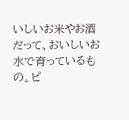いしいお米やお酒だって、おいしいお水で育っているもの。ピ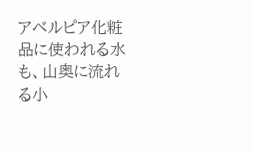アベルピア化粧品に使われる水も、山奥に流れる小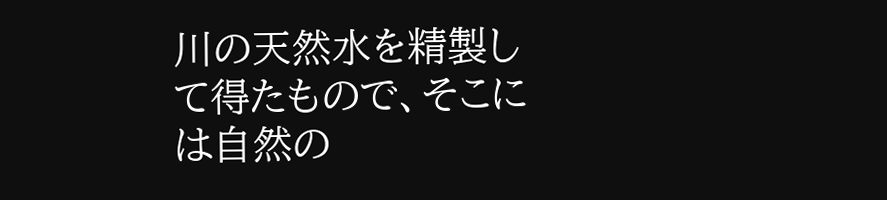川の天然水を精製して得たもので、そこには自然の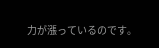力が漲っているのです。